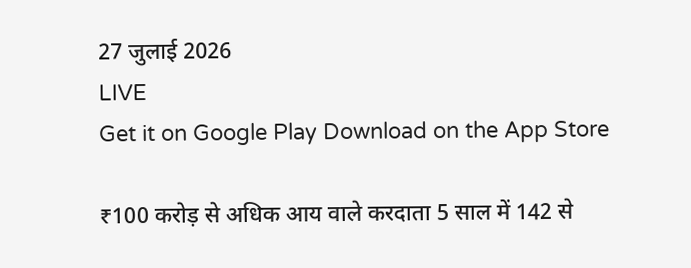27 जुलाई 2026
LIVE
Get it on Google Play Download on the App Store

₹100 करोड़ से अधिक आय वाले करदाता 5 साल में 142 से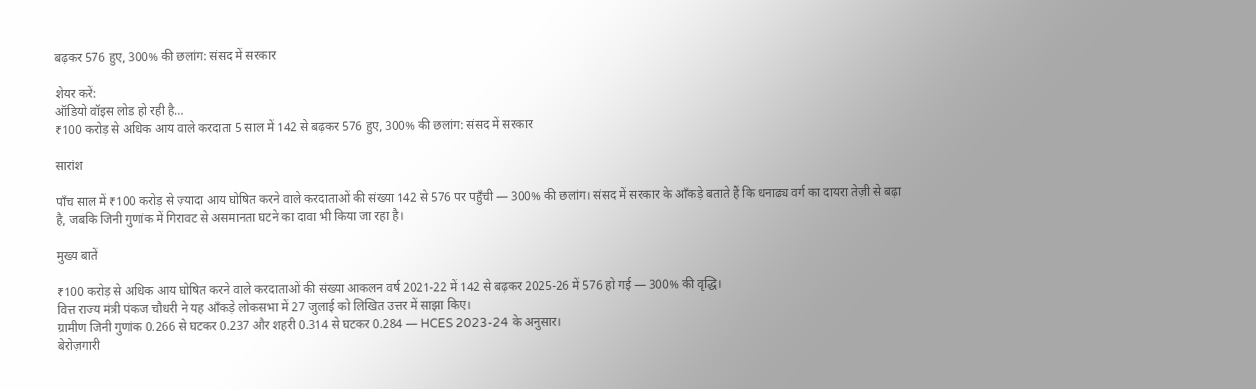बढ़कर 576 हुए, 300% की छलांग: संसद में सरकार

शेयर करें:
ऑडियो वॉइस लोड हो रही है…
₹100 करोड़ से अधिक आय वाले करदाता 5 साल में 142 से बढ़कर 576 हुए, 300% की छलांग: संसद में सरकार

सारांश

पाँच साल में ₹100 करोड़ से ज़्यादा आय घोषित करने वाले करदाताओं की संख्या 142 से 576 पर पहुँची — 300% की छलांग। संसद में सरकार के आँकड़े बताते हैं कि धनाढ्य वर्ग का दायरा तेज़ी से बढ़ा है, जबकि जिनी गुणांक में गिरावट से असमानता घटने का दावा भी किया जा रहा है।

मुख्य बातें

₹100 करोड़ से अधिक आय घोषित करने वाले करदाताओं की संख्या आकलन वर्ष 2021-22 में 142 से बढ़कर 2025-26 में 576 हो गई — 300% की वृद्धि।
वित्त राज्य मंत्री पंकज चौधरी ने यह आँकड़े लोकसभा में 27 जुलाई को लिखित उत्तर में साझा किए।
ग्रामीण जिनी गुणांक 0.266 से घटकर 0.237 और शहरी 0.314 से घटकर 0.284 — HCES 2023-24 के अनुसार।
बेरोज़गारी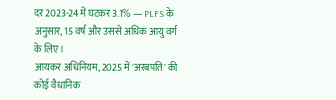दर 2023-24 में घटकर 3.1% — PLFS के अनुसार, 15 वर्ष और उससे अधिक आयु वर्ग के लिए।
आयकर अधिनियम, 2025 में 'अरबपति' की कोई वैधानिक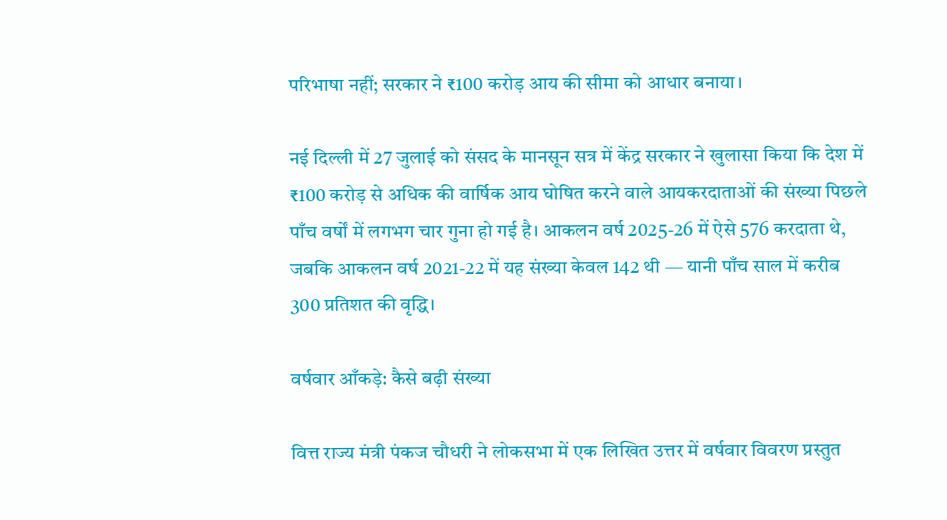परिभाषा नहीं; सरकार ने ₹100 करोड़ आय की सीमा को आधार बनाया।

नई दिल्ली में 27 जुलाई को संसद के मानसून सत्र में केंद्र सरकार ने खुलासा किया कि देश में ₹100 करोड़ से अधिक की वार्षिक आय घोषित करने वाले आयकरदाताओं की संख्या पिछले पाँच वर्षों में लगभग चार गुना हो गई है। आकलन वर्ष 2025-26 में ऐसे 576 करदाता थे, जबकि आकलन वर्ष 2021-22 में यह संख्या केवल 142 थी — यानी पाँच साल में करीब 300 प्रतिशत की वृद्धि।

वर्षवार आँकड़े: कैसे बढ़ी संख्या

वित्त राज्य मंत्री पंकज चौधरी ने लोकसभा में एक लिखित उत्तर में वर्षवार विवरण प्रस्तुत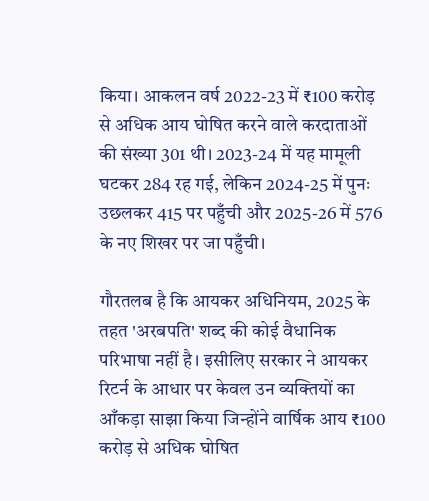किया। आकलन वर्ष 2022-23 में ₹100 करोड़ से अधिक आय घोषित करने वाले करदाताओं की संख्या 301 थी। 2023-24 में यह मामूली घटकर 284 रह गई, लेकिन 2024-25 में पुनः उछलकर 415 पर पहुँची और 2025-26 में 576 के नए शिखर पर जा पहुँची।

गौरतलब है कि आयकर अधिनियम, 2025 के तहत 'अरबपति' शब्द की कोई वैधानिक परिभाषा नहीं है। इसीलिए सरकार ने आयकर रिटर्न के आधार पर केवल उन व्यक्तियों का आँकड़ा साझा किया जिन्होंने वार्षिक आय ₹100 करोड़ से अधिक घोषित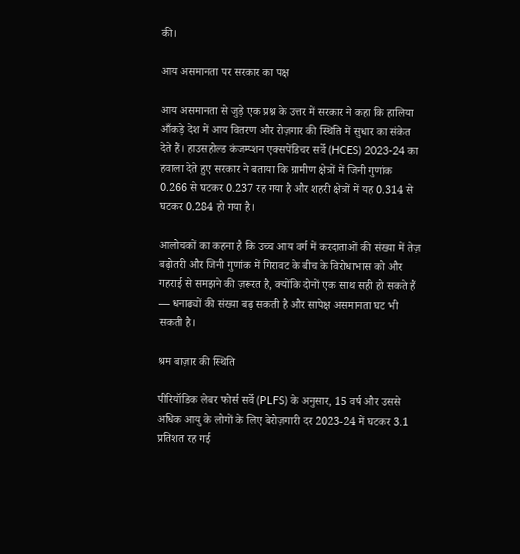की।

आय असमानता पर सरकार का पक्ष

आय असमानता से जुड़े एक प्रश्न के उत्तर में सरकार ने कहा कि हालिया आँकड़े देश में आय वितरण और रोज़गार की स्थिति में सुधार का संकेत देते हैं। हाउसहोल्ड कंजम्प्शन एक्सपेंडिचर सर्वे (HCES) 2023-24 का हवाला देते हुए सरकार ने बताया कि ग्रामीण क्षेत्रों में जिनी गुणांक 0.266 से घटकर 0.237 रह गया है और शहरी क्षेत्रों में यह 0.314 से घटकर 0.284 हो गया है।

आलोचकों का कहना है कि उच्च आय वर्ग में करदाताओं की संख्या में तेज़ बढ़ोतरी और जिनी गुणांक में गिरावट के बीच के विरोधाभास को और गहराई से समझने की ज़रूरत है, क्योंकि दोनों एक साथ सही हो सकते हैं — धनाढ्यों की संख्या बढ़ सकती है और सापेक्ष असमानता घट भी सकती है।

श्रम बाज़ार की स्थिति

पीरियॉडिक लेबर फोर्स सर्वे (PLFS) के अनुसार, 15 वर्ष और उससे अधिक आयु के लोगों के लिए बेरोज़गारी दर 2023-24 में घटकर 3.1 प्रतिशत रह गई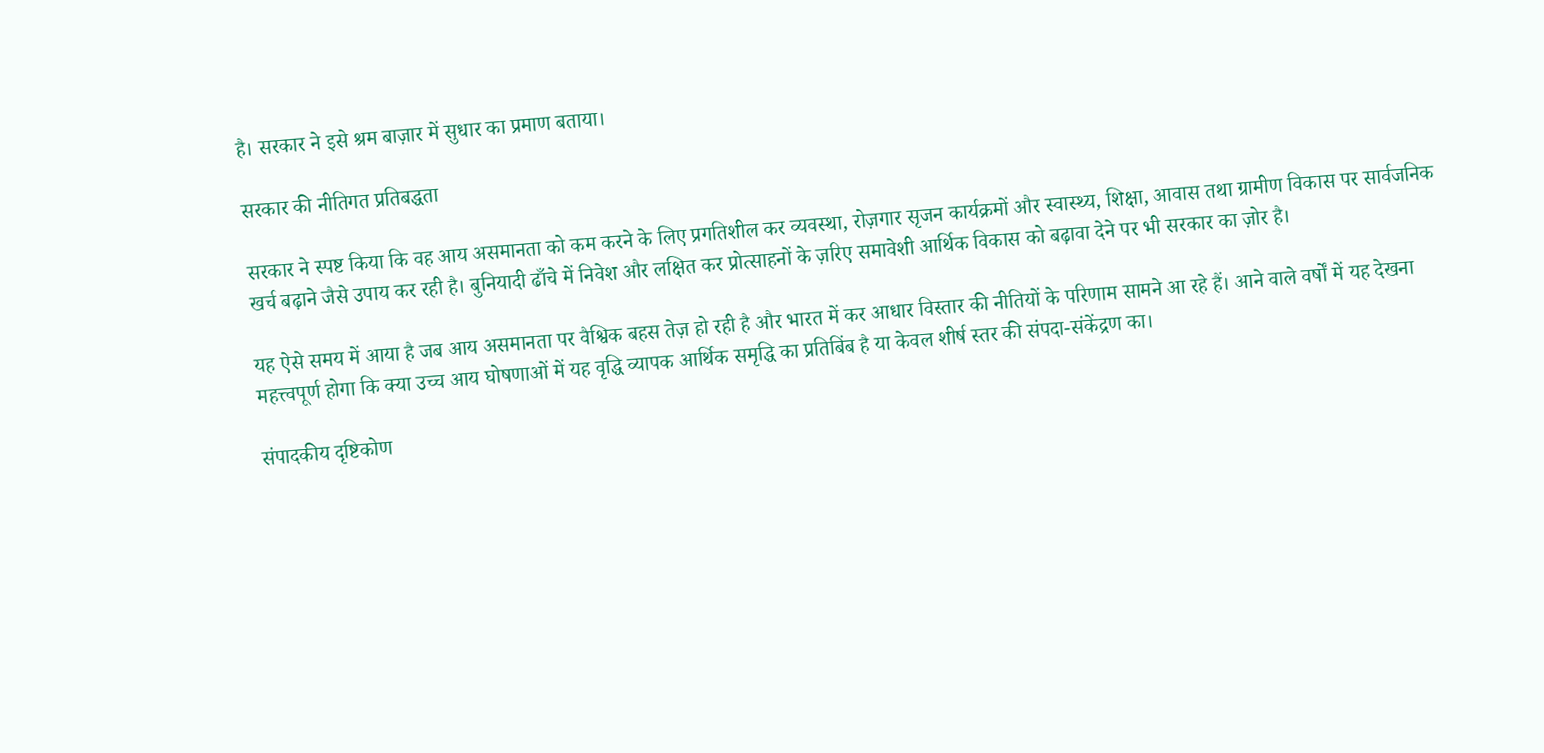है। सरकार ने इसे श्रम बाज़ार में सुधार का प्रमाण बताया।

सरकार की नीतिगत प्रतिबद्धता

सरकार ने स्पष्ट किया कि वह आय असमानता को कम करने के लिए प्रगतिशील कर व्यवस्था, रोज़गार सृजन कार्यक्रमों और स्वास्थ्य, शिक्षा, आवास तथा ग्रामीण विकास पर सार्वजनिक खर्च बढ़ाने जैसे उपाय कर रही है। बुनियादी ढाँचे में निवेश और लक्षित कर प्रोत्साहनों के ज़रिए समावेशी आर्थिक विकास को बढ़ावा देने पर भी सरकार का ज़ोर है।

यह ऐसे समय में आया है जब आय असमानता पर वैश्विक बहस तेज़ हो रही है और भारत में कर आधार विस्तार की नीतियों के परिणाम सामने आ रहे हैं। आने वाले वर्षों में यह देखना महत्त्वपूर्ण होगा कि क्या उच्च आय घोषणाओं में यह वृद्धि व्यापक आर्थिक समृद्धि का प्रतिबिंब है या केवल शीर्ष स्तर की संपदा-संकेंद्रण का।

संपादकीय दृष्टिकोण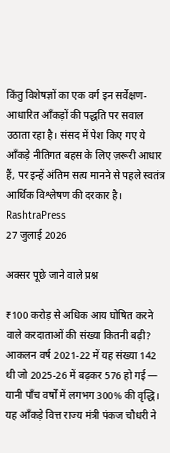किंतु विशेषज्ञों का एक वर्ग इन सर्वेक्षण-आधारित आँकड़ों की पद्धति पर सवाल उठाता रहा है। संसद में पेश किए गए ये आँकड़े नीतिगत बहस के लिए ज़रूरी आधार हैं, पर इन्हें अंतिम सत्य मानने से पहले स्वतंत्र आर्थिक विश्लेषण की दरकार है।
RashtraPress
27 जुलाई 2026

अक्सर पूछे जाने वाले प्रश्न

₹100 करोड़ से अधिक आय घोषित करने वाले करदाताओं की संख्या कितनी बढ़ी?
आकलन वर्ष 2021-22 में यह संख्या 142 थी जो 2025-26 में बढ़कर 576 हो गई — यानी पाँच वर्षों में लगभग 300% की वृद्धि। यह आँकड़े वित्त राज्य मंत्री पंकज चौधरी ने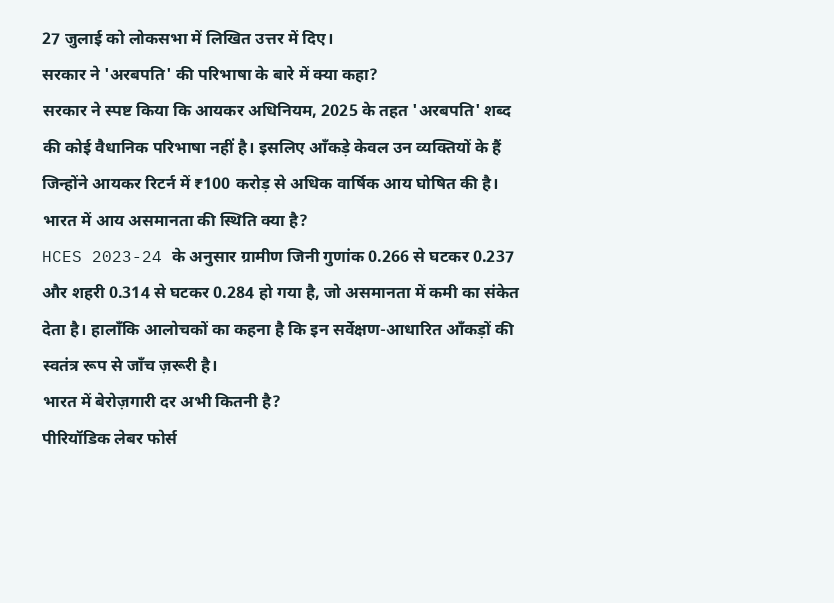27 जुलाई को लोकसभा में लिखित उत्तर में दिए।
सरकार ने 'अरबपति' की परिभाषा के बारे में क्या कहा?
सरकार ने स्पष्ट किया कि आयकर अधिनियम, 2025 के तहत 'अरबपति' शब्द की कोई वैधानिक परिभाषा नहीं है। इसलिए आँकड़े केवल उन व्यक्तियों के हैं जिन्होंने आयकर रिटर्न में ₹100 करोड़ से अधिक वार्षिक आय घोषित की है।
भारत में आय असमानता की स्थिति क्या है?
HCES 2023-24 के अनुसार ग्रामीण जिनी गुणांक 0.266 से घटकर 0.237 और शहरी 0.314 से घटकर 0.284 हो गया है, जो असमानता में कमी का संकेत देता है। हालाँकि आलोचकों का कहना है कि इन सर्वेक्षण-आधारित आँकड़ों की स्वतंत्र रूप से जाँच ज़रूरी है।
भारत में बेरोज़गारी दर अभी कितनी है?
पीरियॉडिक लेबर फोर्स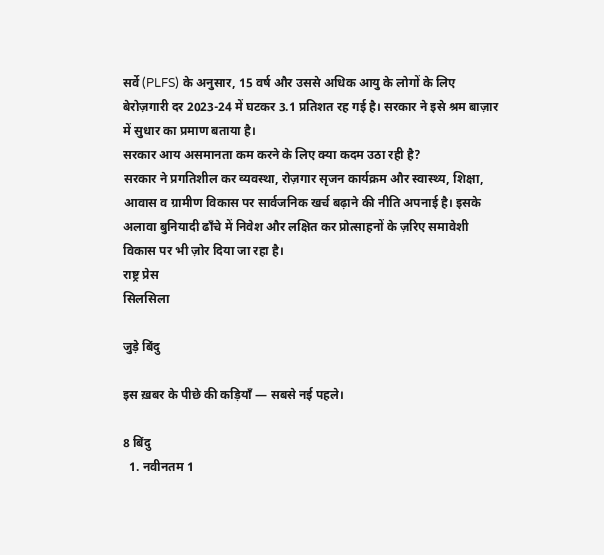सर्वे (PLFS) के अनुसार, 15 वर्ष और उससे अधिक आयु के लोगों के लिए बेरोज़गारी दर 2023-24 में घटकर 3.1 प्रतिशत रह गई है। सरकार ने इसे श्रम बाज़ार में सुधार का प्रमाण बताया है।
सरकार आय असमानता कम करने के लिए क्या कदम उठा रही है?
सरकार ने प्रगतिशील कर व्यवस्था, रोज़गार सृजन कार्यक्रम और स्वास्थ्य, शिक्षा, आवास व ग्रामीण विकास पर सार्वजनिक खर्च बढ़ाने की नीति अपनाई है। इसके अलावा बुनियादी ढाँचे में निवेश और लक्षित कर प्रोत्साहनों के ज़रिए समावेशी विकास पर भी ज़ोर दिया जा रहा है।
राष्ट्र प्रेस
सिलसिला

जुड़े बिंदु

इस ख़बर के पीछे की कड़ियाँ — सबसे नई पहले।

8 बिंदु
  1. नवीनतम 1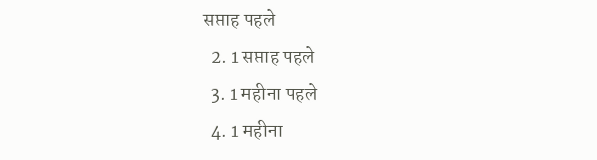सप्ताह पहले
  2. 1 सप्ताह पहले
  3. 1 महीना पहले
  4. 1 महीना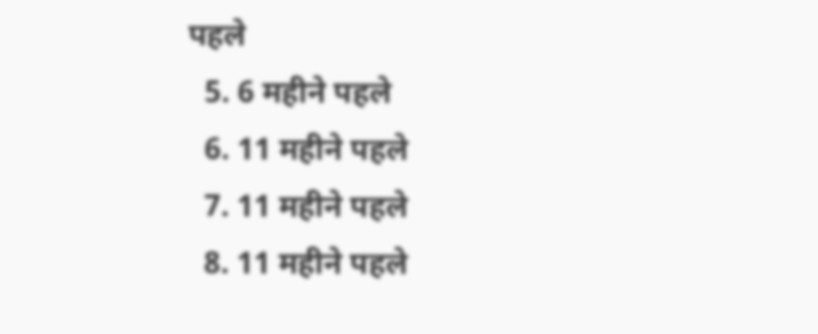पहले
  5. 6 महीने पहले
  6. 11 महीने पहले
  7. 11 महीने पहले
  8. 11 महीने पहले